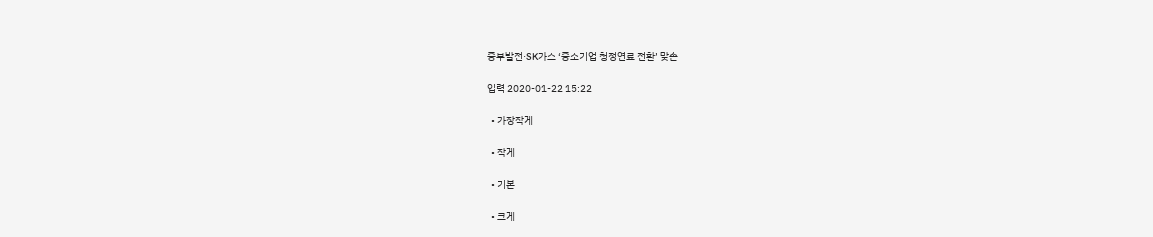중부발전·SK가스 ‘중소기업 청정연료 전환’ 맞손

입력 2020-01-22 15:22

  • 가장작게

  • 작게

  • 기본

  • 크게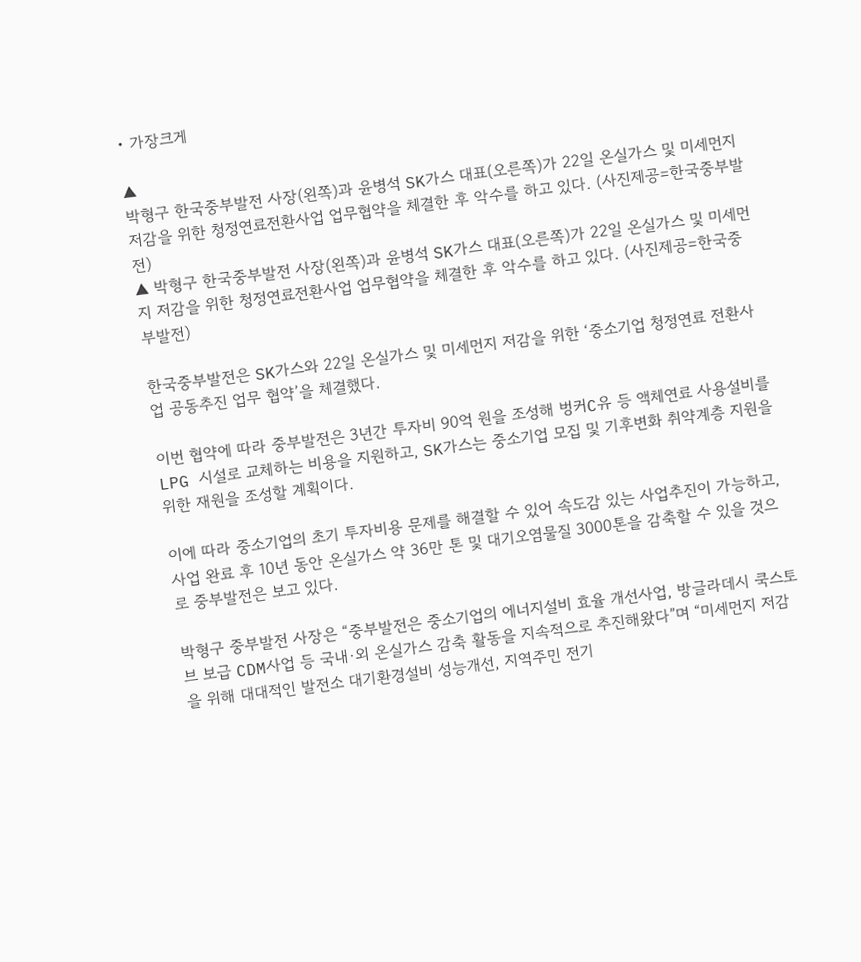• 가장크게

▲
박형구 한국중부발전 사장(왼쪽)과 윤병석 SK가스 대표(오른쪽)가 22일 온실가스 및 미세먼지 저감을 위한 청정연료전환사업 업무협약을 체결한 후 악수를 하고 있다. (사진제공=한국중부발전)
▲ 박형구 한국중부발전 사장(왼쪽)과 윤병석 SK가스 대표(오른쪽)가 22일 온실가스 및 미세먼지 저감을 위한 청정연료전환사업 업무협약을 체결한 후 악수를 하고 있다. (사진제공=한국중부발전)

한국중부발전은 SK가스와 22일 온실가스 및 미세먼지 저감을 위한 ‘중소기업 청정연료 전환사업 공동추진 업무 협약’을 체결했다.

이번 협약에 따라 중부발전은 3년간 투자비 90억 원을 조성해 벙커C유 등 액체연료 사용설비를 LPG 시설로 교체하는 비용을 지원하고, SK가스는 중소기업 모집 및 기후변화 취약계층 지원을 위한 재원을 조성할 계획이다.

이에 따라 중소기업의 초기 투자비용 문제를 해결할 수 있어 속도감 있는 사업추진이 가능하고, 사업 완료 후 10년 동안 온실가스 약 36만 톤 및 대기오염물질 3000톤을 감축할 수 있을 것으로 중부발전은 보고 있다.

박형구 중부발전 사장은 “중부발전은 중소기업의 에너지설비 효율 개선사업, 방글라데시 쿡스토브 보급 CDM사업 등 국내·외 온실가스 감축 활동을 지속적으로 추진해왔다”며 “미세먼지 저감을 위해 대대적인 발전소 대기환경설비 성능개선, 지역주민 전기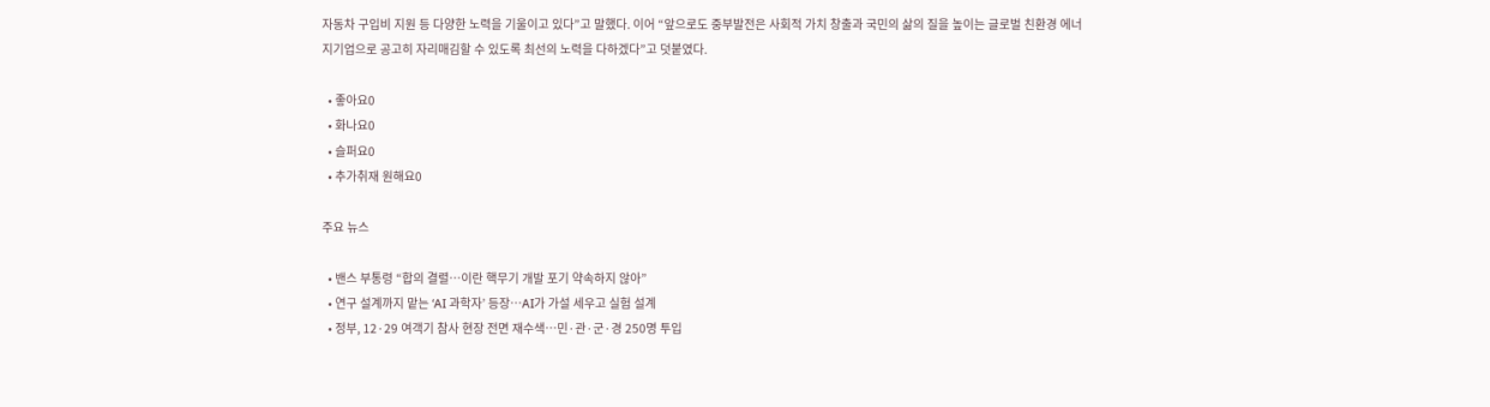자동차 구입비 지원 등 다양한 노력을 기울이고 있다”고 말했다. 이어 “앞으로도 중부발전은 사회적 가치 창출과 국민의 삶의 질을 높이는 글로벌 친환경 에너지기업으로 공고히 자리매김할 수 있도록 최선의 노력을 다하겠다”고 덧붙였다.

  • 좋아요0
  • 화나요0
  • 슬퍼요0
  • 추가취재 원해요0

주요 뉴스

  • 밴스 부통령 “합의 결렬…이란 핵무기 개발 포기 약속하지 않아”
  • 연구 설계까지 맡는 ‘AI 과학자’ 등장…AI가 가설 세우고 실험 설계
  • 정부, 12·29 여객기 참사 현장 전면 재수색…민·관·군·경 250명 투입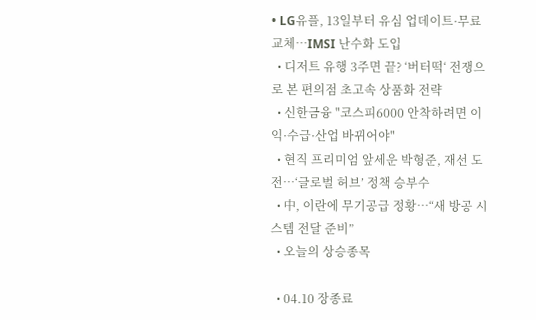• LG유플, 13일부터 유심 업데이트·무료 교체…IMSI 난수화 도입
  • 디저트 유행 3주면 끝? ‘버터떡‘ 전쟁으로 본 편의점 초고속 상품화 전략
  • 신한금융 "코스피6000 안착하려면 이익·수급·산업 바뀌어야"
  • 현직 프리미엄 앞세운 박형준, 재선 도전…‘글로벌 허브’ 정책 승부수
  • 中, 이란에 무기공급 정황…“새 방공 시스템 전달 준비”
  • 오늘의 상승종목

  • 04.10 장종료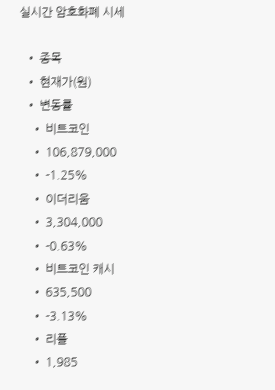실시간 암호화폐 시세

  • 종목
  • 현재가(원)
  • 변동률
    • 비트코인
    • 106,879,000
    • -1.25%
    • 이더리움
    • 3,304,000
    • -0.63%
    • 비트코인 캐시
    • 635,500
    • -3.13%
    • 리플
    • 1,985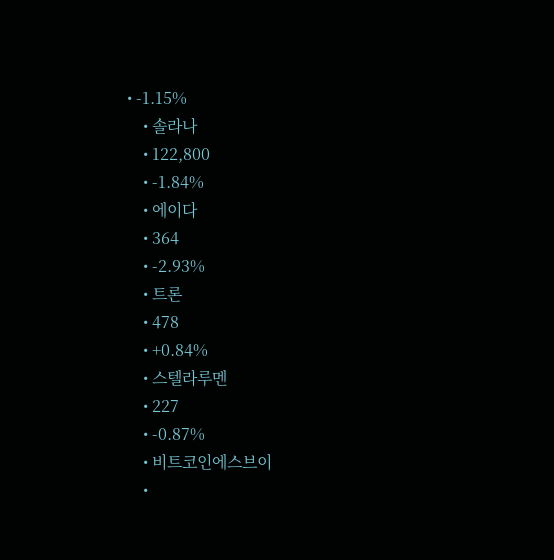• -1.15%
    • 솔라나
    • 122,800
    • -1.84%
    • 에이다
    • 364
    • -2.93%
    • 트론
    • 478
    • +0.84%
    • 스텔라루멘
    • 227
    • -0.87%
    • 비트코인에스브이
    •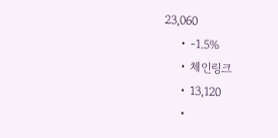23,060
    • -1.5%
    • 체인링크
    • 13,120
    •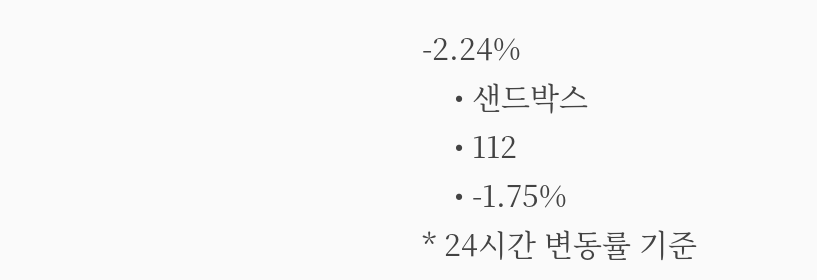-2.24%
    • 샌드박스
    • 112
    • -1.75%
* 24시간 변동률 기준